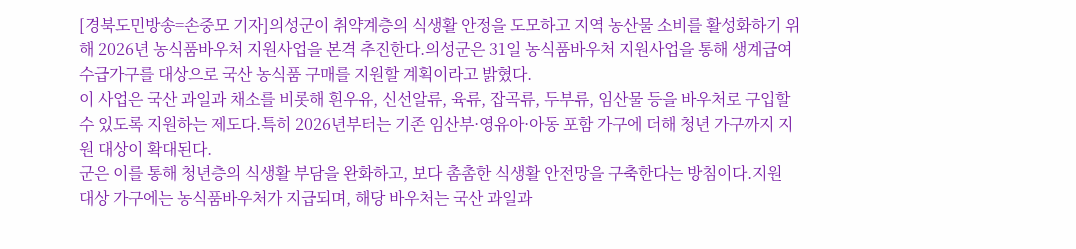[경북도민방송=손중모 기자]의성군이 취약계층의 식생활 안정을 도모하고 지역 농산물 소비를 활성화하기 위해 2026년 농식품바우처 지원사업을 본격 추진한다.의성군은 31일 농식품바우처 지원사업을 통해 생계급여 수급가구를 대상으로 국산 농식품 구매를 지원할 계획이라고 밝혔다.
이 사업은 국산 과일과 채소를 비롯해 흰우유, 신선알류, 육류, 잡곡류, 두부류, 임산물 등을 바우처로 구입할 수 있도록 지원하는 제도다.특히 2026년부터는 기존 임산부·영유아·아동 포함 가구에 더해 청년 가구까지 지원 대상이 확대된다.
군은 이를 통해 청년층의 식생활 부담을 완화하고, 보다 촘촘한 식생활 안전망을 구축한다는 방침이다.지원 대상 가구에는 농식품바우처가 지급되며, 해당 바우처는 국산 과일과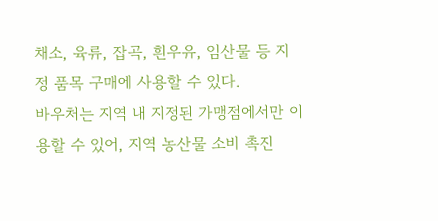채소, 육류, 잡곡, 흰우유, 임산물 등 지정 품목 구매에 사용할 수 있다.
바우처는 지역 내 지정된 가맹점에서만 이용할 수 있어, 지역 농산물 소비 촉진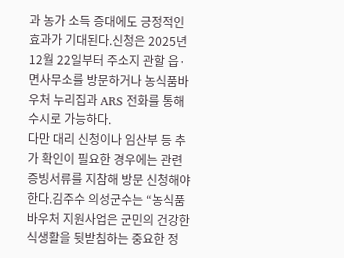과 농가 소득 증대에도 긍정적인 효과가 기대된다.신청은 2025년 12월 22일부터 주소지 관할 읍·면사무소를 방문하거나 농식품바우처 누리집과 ARS 전화를 통해 수시로 가능하다.
다만 대리 신청이나 임산부 등 추가 확인이 필요한 경우에는 관련 증빙서류를 지참해 방문 신청해야 한다.김주수 의성군수는 “농식품바우처 지원사업은 군민의 건강한 식생활을 뒷받침하는 중요한 정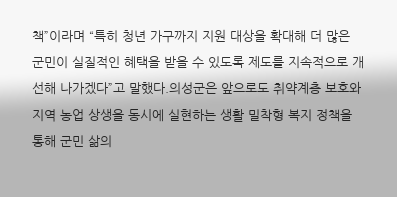책”이라며 “특히 청년 가구까지 지원 대상을 확대해 더 많은 군민이 실질적인 혜택을 받을 수 있도록 제도를 지속적으로 개선해 나가겠다”고 말했다.의성군은 앞으로도 취약계층 보호와 지역 농업 상생을 동시에 실현하는 생활 밀착형 복지 정책을 통해 군민 삶의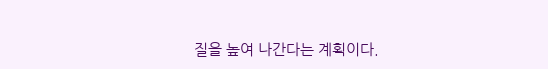질을 높여 나간다는 계획이다.